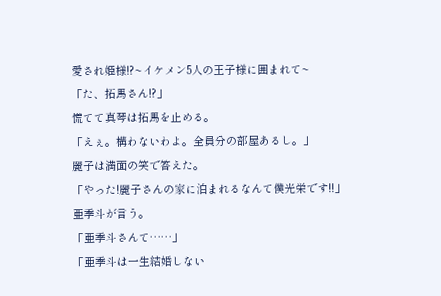愛され姫様!?~イケメン5人の王子様に囲まれて~
「た、拓馬さん!?」
慌てて真琴は拓馬を止める。
「えぇ。構わないわよ。全員分の部屋あるし。」
麗子は満面の笑で答えた。
「やった!麗子さんの家に泊まれるなんて僕光栄です!!」
亜季斗が言う。
「亜季斗さんて……」
「亜季斗は一生結婚しない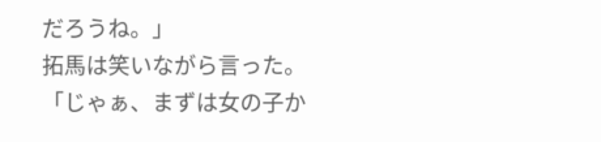だろうね。」
拓馬は笑いながら言った。
「じゃぁ、まずは女の子か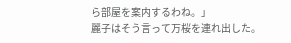ら部屋を案内するわね。」
麗子はそう言って万桜を連れ出した。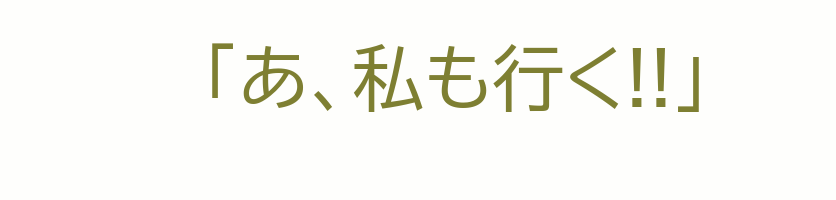「あ、私も行く!!」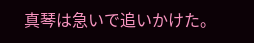真琴は急いで追いかけた。